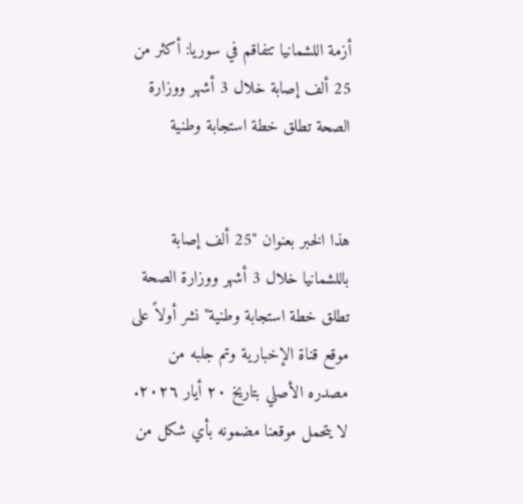أزمة اللشمانيا تتفاقم في سوريا: أكثر من 25 ألف إصابة خلال 3 أشهر ووزارة الصحة تطلق خطة استجابة وطنية


هذا الخبر بعنوان "25 ألف إصابة باللشمانيا خلال 3 أشهر ووزارة الصحة تطلق خطة استجابة وطنية" نشر أولاً على موقع قناة الإخبارية وتم جلبه من مصدره الأصلي بتاريخ ٢٠ أيار ٢٠٢٦.
لا يتحمل موقعنا مضمونه بأي شكل من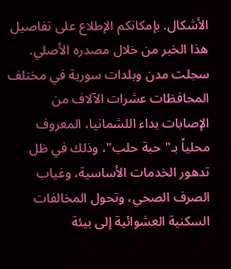الأشكال. بإمكانكم الإطلاع على تفاصيل هذا الخبر من خلال مصدره الأصلي.
سجلت مدن وبلدات سورية في مختلف المحافظات عشرات الآلاف من الإصابات بداء اللشمانيا، المعروف محلياً بـ"حبة حلب"، وذلك في ظل تدهور الخدمات الأساسية، وغياب الصرف الصحي، وتحول المخالفات السكنية العشوائية إلى بيئة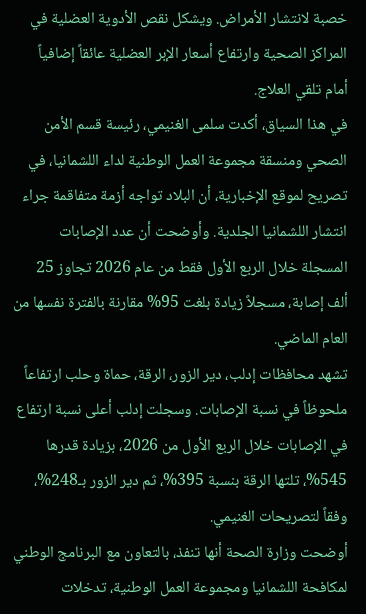خصبة لانتشار الأمراض. ويشكل نقص الأدوية العضلية في المراكز الصحية وارتفاع أسعار الإبر العضلية عائقاً إضافياً أمام تلقي العلاج.
في هذا السياق، أكدت سلمى الغنيمي، رئيسة قسم الأمن الصحي ومنسقة مجموعة العمل الوطنية لداء اللشمانيا، في تصريح لموقع الإخبارية، أن البلاد تواجه أزمة متفاقمة جراء انتشار اللشمانيا الجلدية. وأوضحت أن عدد الإصابات المسجلة خلال الربع الأول فقط من عام 2026 تجاوز 25 ألف إصابة، مسجلاً زيادة بلغت 95% مقارنة بالفترة نفسها من العام الماضي.
تشهد محافظات إدلب، دير الزور، الرقة، حماة وحلب ارتفاعاً ملحوظاً في نسبة الإصابات. وسجلت إدلب أعلى نسبة ارتفاع في الإصابات خلال الربع الأول من 2026، بزيادة قدرها 545%، تلتها الرقة بنسبة 395%، ثم دير الزور بـ248%، وفقاً لتصريحات الغنيمي.
أوضحت وزارة الصحة أنها تنفذ، بالتعاون مع البرنامج الوطني لمكافحة اللشمانيا ومجموعة العمل الوطنية، تدخلات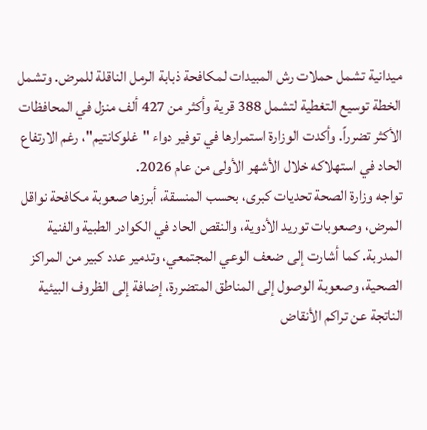ميدانية تشمل حملات رش المبيدات لمكافحة ذبابة الرمل الناقلة للمرض. وتشمل الخطة توسيع التغطية لتشمل 388 قرية وأكثر من 427 ألف منزل في المحافظات الأكثر تضرراً. وأكدت الوزارة استمرارها في توفير دواء "غلوكانتيم"، رغم الارتفاع الحاد في استهلاكه خلال الأشهر الأولى من عام 2026.
تواجه وزارة الصحة تحديات كبرى، بحسب المنسقة، أبرزها صعوبة مكافحة نواقل المرض، وصعوبات توريد الأدوية، والنقص الحاد في الكوادر الطبية والفنية المدربة. كما أشارت إلى ضعف الوعي المجتمعي، وتدمير عدد كبير من المراكز الصحية، وصعوبة الوصول إلى المناطق المتضررة، إضافة إلى الظروف البيئية الناتجة عن تراكم الأنقاض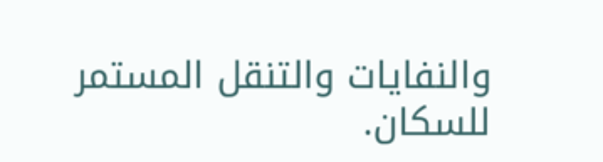والنفايات والتنقل المستمر للسكان.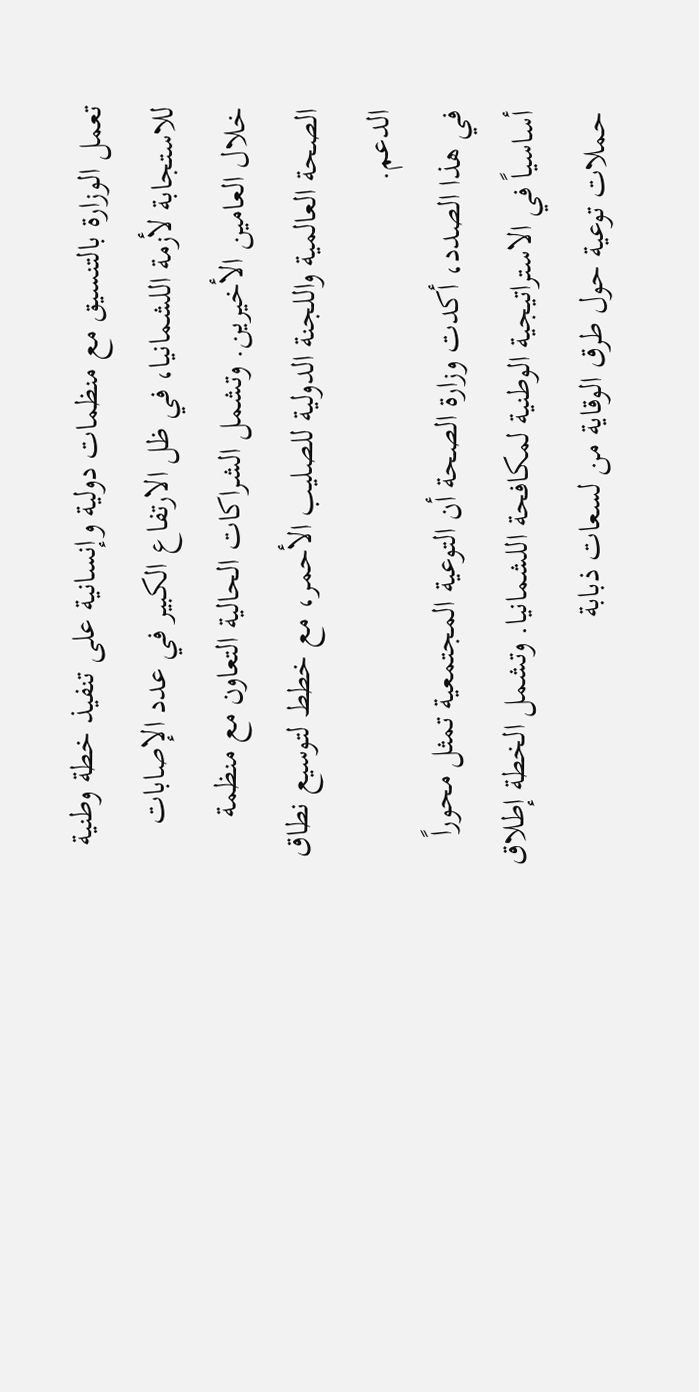تعمل الوزارة بالتنسيق مع منظمات دولية وإنسانية على تنفيذ خطة وطنية للاستجابة لأزمة اللشمانيا، في ظل الارتفاع الكبير في عدد الإصابات خلال العامين الأخيرين. وتشمل الشراكات الحالية التعاون مع منظمة الصحة العالمية واللجنة الدولية للصليب الأحمر، مع خطط لتوسيع نطاق الدعم.
في هذا الصدد، أكدت وزارة الصحة أن التوعية المجتمعية تمثل محوراً أساسياً في الاستراتيجية الوطنية لمكافحة اللشمانيا. وتشمل الخطة إطلاق حملات توعية حول طرق الوقاية من لسعات ذبابة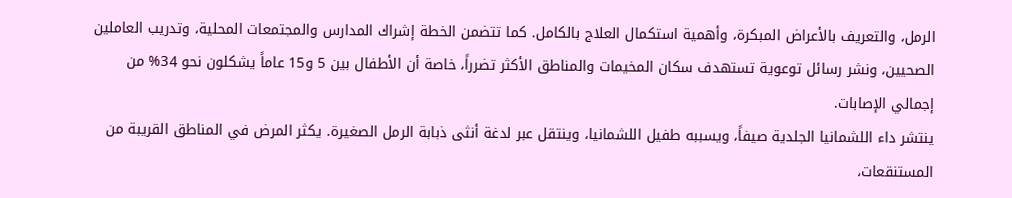الرمل، والتعريف بالأعراض المبكرة، وأهمية استكمال العلاج بالكامل. كما تتضمن الخطة إشراك المدارس والمجتمعات المحلية، وتدريب العاملين الصحيين، ونشر رسائل توعوية تستهدف سكان المخيمات والمناطق الأكثر تضرراً، خاصة أن الأطفال بين 5 و15 عاماً يشكلون نحو 34% من إجمالي الإصابات.
ينتشر داء اللشمانيا الجلدية صيفاً، ويسببه طفيل اللشمانيا، وينتقل عبر لدغة أنثى ذبابة الرمل الصغيرة. يكثر المرض في المناطق القريبة من المستنقعات،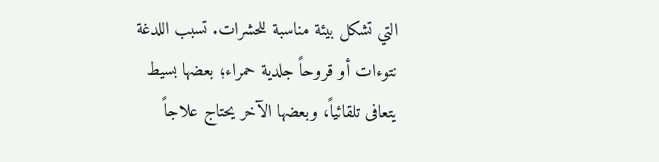التي تشكل بيئة مناسبة للحشرات. تسبب اللدغة نتوءات أو قروحاً جلدية حمراء؛ بعضها بسيط يتعافى تلقائياً، وبعضها الآخر يحتاج علاجاً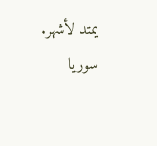يمتد لأشهر.
سوريا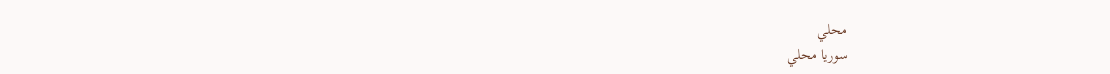محلي
سوريا محلي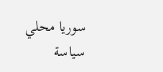سوريا محلي
سياسة